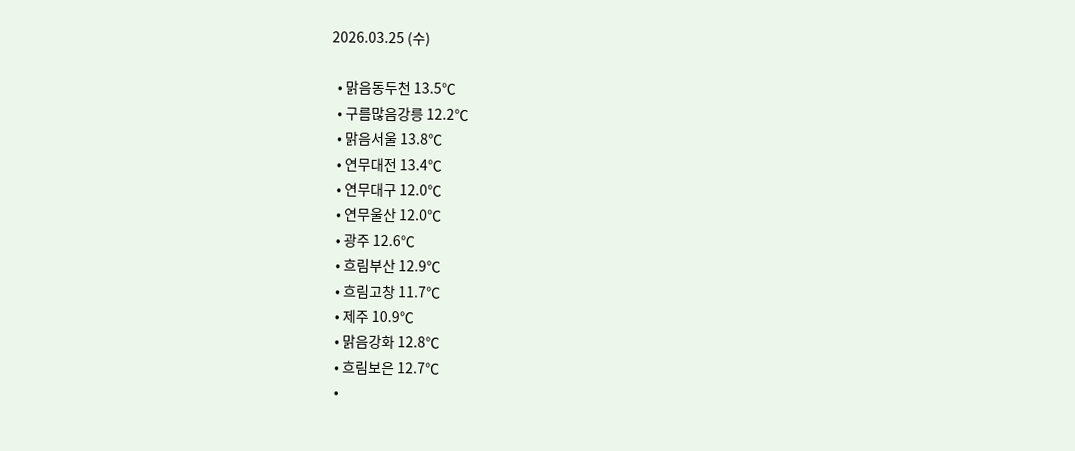2026.03.25 (수)

  • 맑음동두천 13.5℃
  • 구름많음강릉 12.2℃
  • 맑음서울 13.8℃
  • 연무대전 13.4℃
  • 연무대구 12.0℃
  • 연무울산 12.0℃
  • 광주 12.6℃
  • 흐림부산 12.9℃
  • 흐림고창 11.7℃
  • 제주 10.9℃
  • 맑음강화 12.8℃
  • 흐림보은 12.7℃
  •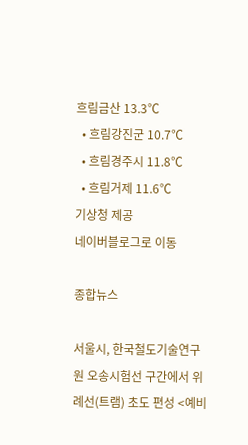흐림금산 13.3℃
  • 흐림강진군 10.7℃
  • 흐림경주시 11.8℃
  • 흐림거제 11.6℃
기상청 제공
네이버블로그로 이동

종합뉴스

서울시, 한국철도기술연구원 오송시험선 구간에서 위례선(트램) 초도 편성 <예비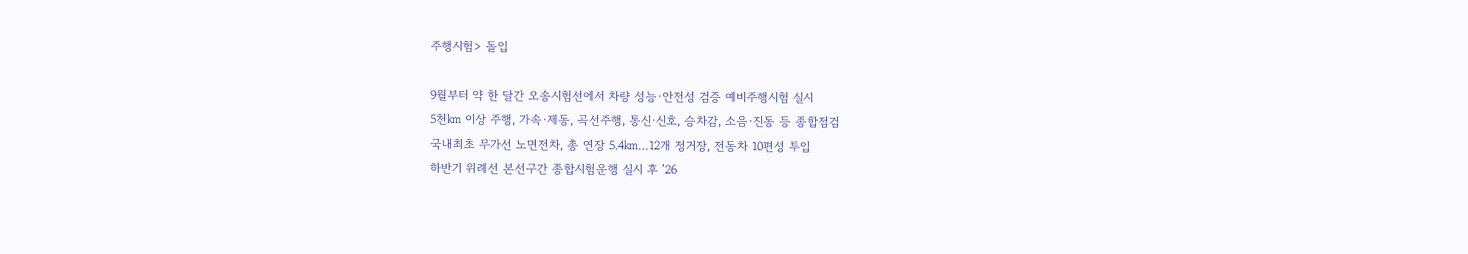주행시험> 돌입

9월부터 약 한 달간 오송시험선에서 차량 성능·안전성 검증 예비주행시험 실시
5천㎞ 이상 주행, 가속·제동, 곡선주행, 통신·신호, 승차감, 소음·진동 등 종합점검
국내최초 무가선 노면전차, 총 연장 5.4㎞…12개 정거장, 전동차 10편성 투입
하반기 위례선 본선구간 종합시험운행 실시 후 ’26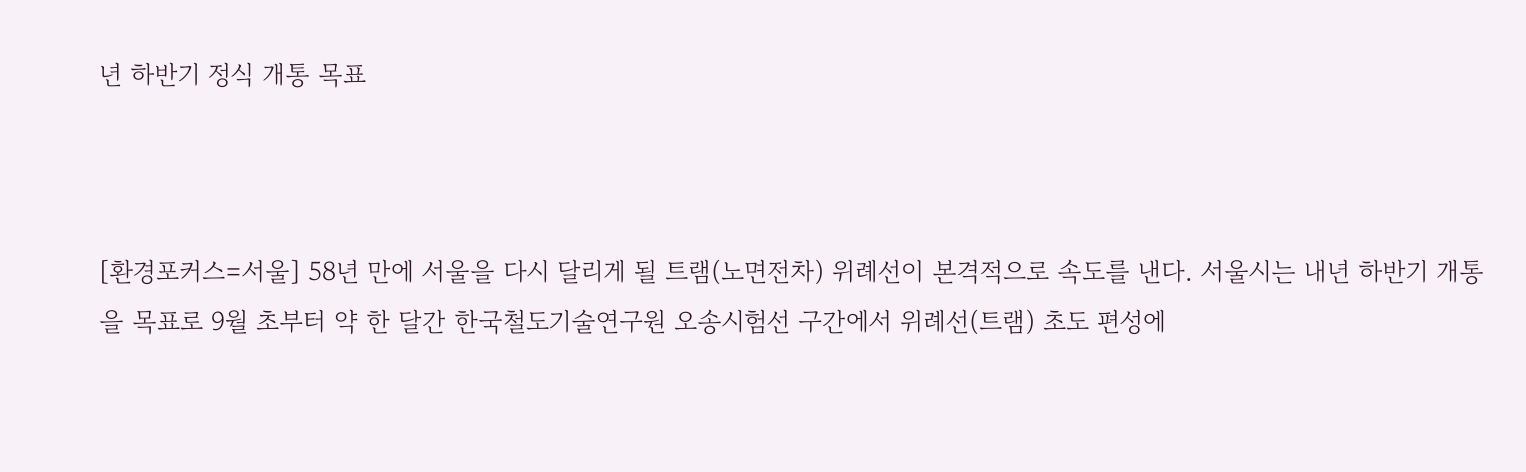년 하반기 정식 개통 목표



[환경포커스=서울] 58년 만에 서울을 다시 달리게 될 트램(노면전차) 위례선이 본격적으로 속도를 낸다. 서울시는 내년 하반기 개통을 목표로 9월 초부터 약 한 달간 한국철도기술연구원 오송시험선 구간에서 위례선(트램) 초도 편성에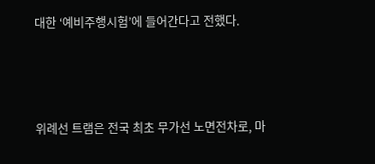대한 ‘예비주행시험’에 들어간다고 전했다.



위례선 트램은 전국 최초 무가선 노면전차로, 마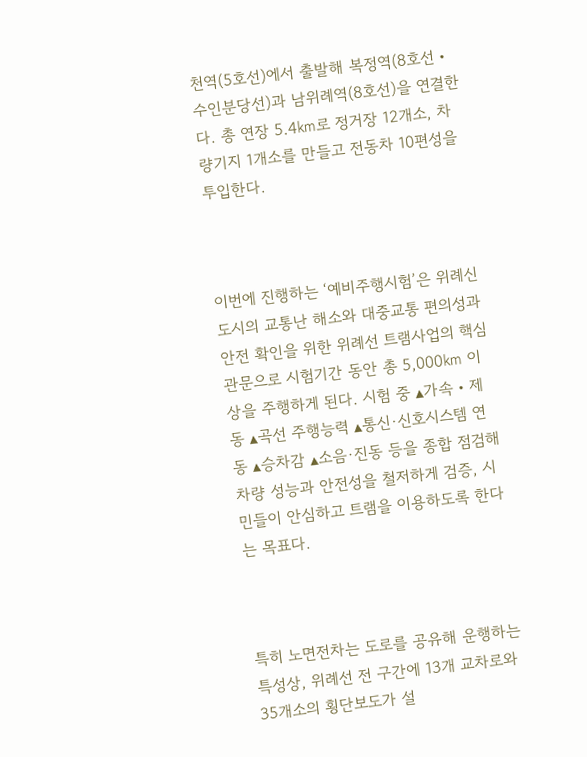천역(5호선)에서 출발해 복정역(8호선‧수인분당선)과 남위례역(8호선)을 연결한다. 총 연장 5.4㎞로 정거장 12개소, 차량기지 1개소를 만들고 전동차 10편성을 투입한다.



이번에 진행하는 ‘예비주행시험’은 위례신도시의 교통난 해소와 대중교통 편의성과 안전 확인을 위한 위례선 트램사업의 핵심 관문으로 시험기간 동안 총 5,000㎞ 이상을 주행하게 된다. 시험 중 ▴가속‧제동 ▴곡선 주행능력 ▴통신·신호시스템 연동 ▴승차감 ▴소음·진동 등을 종합 점검해 차량 성능과 안전성을 철저하게 검증, 시민들이 안심하고 트램을 이용하도록 한다는 목표다.



특히 노면전차는 도로를 공유해 운행하는 특성상, 위례선 전 구간에 13개 교차로와 35개소의 횡단보도가 설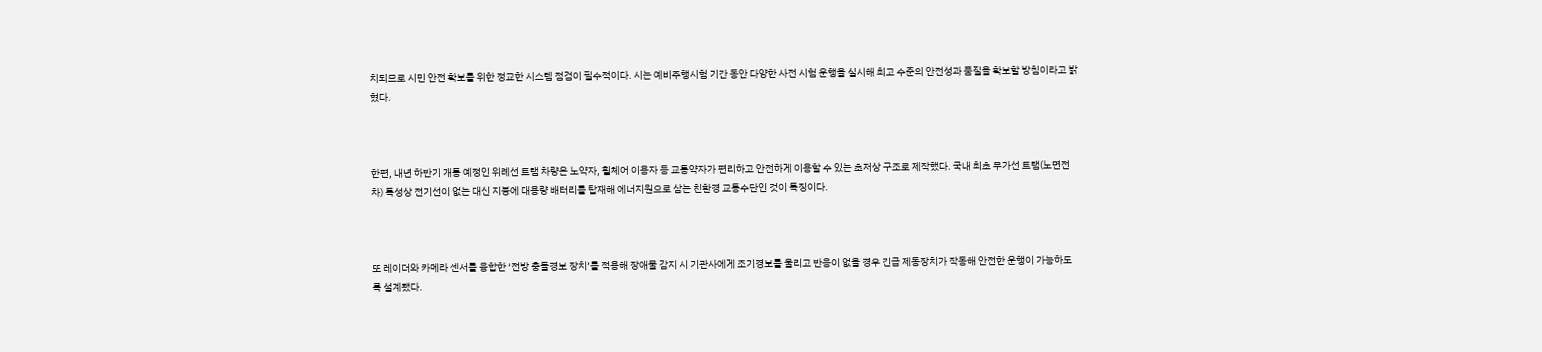치되므로 시민 안전 확보를 위한 정교한 시스템 점검이 필수적이다. 시는 예비주행시험 기간 동안 다양한 사전 시험 운행을 실시해 최고 수준의 안전성과 품질을 확보할 방침이라고 밝혔다.



한편, 내년 하반기 개통 예정인 위례선 트램 차량은 노약자, 휠체어 이용자 등 교통약자가 편리하고 안전하게 이용할 수 있는 초저상 구조로 제작했다. 국내 최초 무가선 트램(노면전차) 특성상 전기선이 없는 대신 지붕에 대용량 배터리를 탑재해 에너지원으로 삼는 친환경 교통수단인 것이 특징이다.



또 레이더와 카메라 센서를 융합한 ‘전방 충돌경보 장치’를 적용해 장애물 감지 시 기관사에게 조기경보를 울리고 반응이 없을 경우 긴급 제동장치가 작동해 안전한 운행이 가능하도록 설계됐다.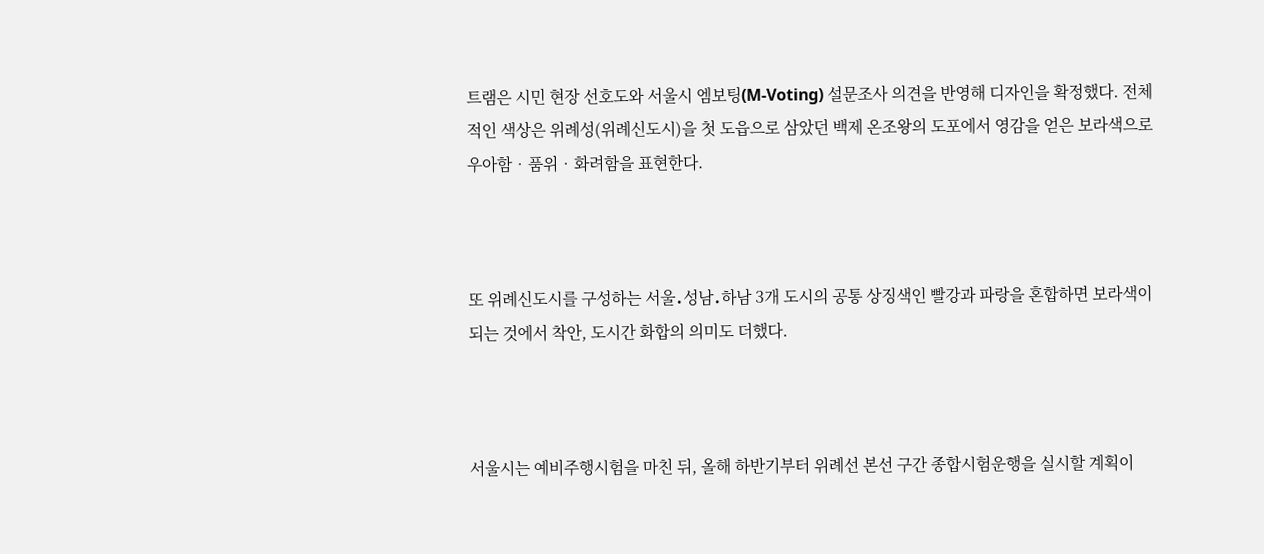트램은 시민 현장 선호도와 서울시 엠보팅(M-Voting) 설문조사 의견을 반영해 디자인을 확정했다. 전체적인 색상은 위례성(위례신도시)을 첫 도읍으로 삼았던 백제 온조왕의 도포에서 영감을 얻은 보라색으로 우아함‧품위‧화려함을 표현한다.



또 위례신도시를 구성하는 서울․성남․하남 3개 도시의 공통 상징색인 빨강과 파랑을 혼합하면 보라색이 되는 것에서 착안, 도시간 화합의 의미도 더했다.



서울시는 예비주행시험을 마친 뒤, 올해 하반기부터 위례선 본선 구간 종합시험운행을 실시할 계획이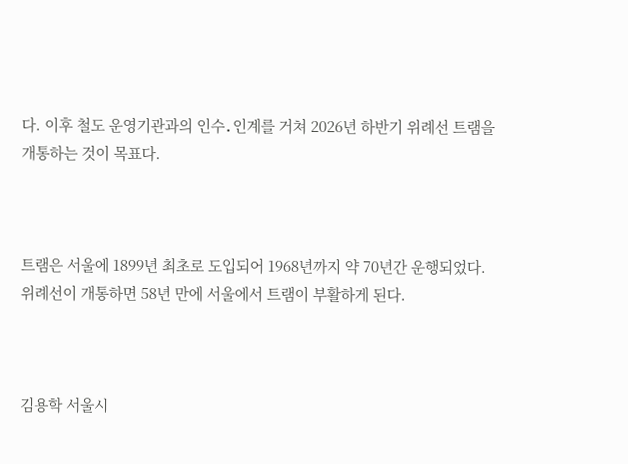다. 이후 철도 운영기관과의 인수․인계를 거쳐 2026년 하반기 위례선 트램을 개통하는 것이 목표다.



트램은 서울에 1899년 최초로 도입되어 1968년까지 약 70년간 운행되었다. 위례선이 개통하면 58년 만에 서울에서 트램이 부활하게 된다.



김용학 서울시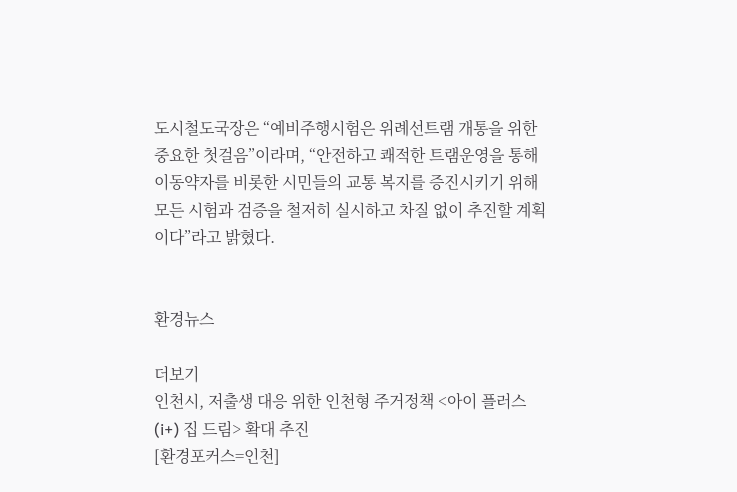도시철도국장은 “예비주행시험은 위례선트램 개통을 위한 중요한 첫걸음”이라며, “안전하고 쾌적한 트램운영을 통해 이동약자를 비롯한 시민들의 교통 복지를 증진시키기 위해 모든 시험과 검증을 철저히 실시하고 차질 없이 추진할 계획이다”라고 밝혔다.


환경뉴스

더보기
인천시, 저출생 대응 위한 인천형 주거정책 <아이 플러스(i+) 집 드림> 확대 추진
[환경포커스=인천]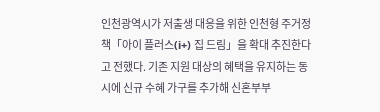인천광역시가 저출생 대응을 위한 인천형 주거정책「아이 플러스(i+) 집 드림」을 확대 추진한다고 전했다. 기존 지원 대상의 혜택을 유지하는 동시에 신규 수혜 가구를 추가해 신혼부부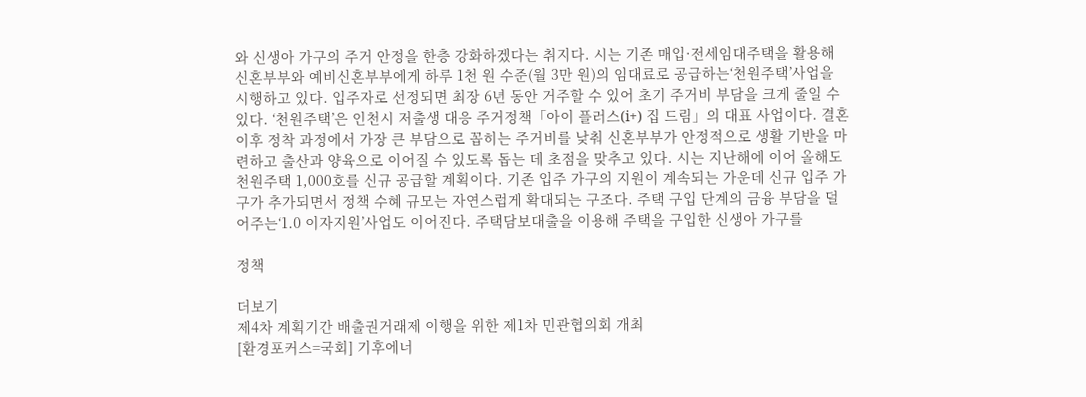와 신생아 가구의 주거 안정을 한층 강화하겠다는 취지다. 시는 기존 매입·전세임대주택을 활용해 신혼부부와 예비신혼부부에게 하루 1천 원 수준(월 3만 원)의 임대료로 공급하는‘천원주택’사업을 시행하고 있다. 입주자로 선정되면 최장 6년 동안 거주할 수 있어 초기 주거비 부담을 크게 줄일 수 있다. ‘천원주택’은 인천시 저출생 대응 주거정책「아이 플러스(i+) 집 드림」의 대표 사업이다. 결혼 이후 정착 과정에서 가장 큰 부담으로 꼽히는 주거비를 낮춰 신혼부부가 안정적으로 생활 기반을 마련하고 출산과 양육으로 이어질 수 있도록 돕는 데 초점을 맞추고 있다. 시는 지난해에 이어 올해도 천원주택 1,000호를 신규 공급할 계획이다. 기존 입주 가구의 지원이 계속되는 가운데 신규 입주 가구가 추가되면서 정책 수혜 규모는 자연스럽게 확대되는 구조다. 주택 구입 단계의 금융 부담을 덜어주는‘1.0 이자지원’사업도 이어진다. 주택담보대출을 이용해 주택을 구입한 신생아 가구를

정책

더보기
제4차 계획기간 배출권거래제 이행을 위한 제1차 민관협의회 개최
[환경포커스=국회] 기후에너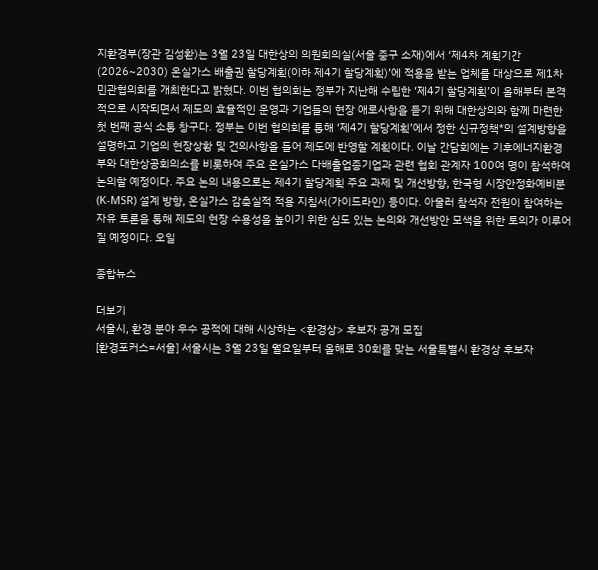지환경부(장관 김성환)는 3월 23일 대한상의 의원회의실(서울 중구 소재)에서 ‘제4차 계획기간(2026~2030) 온실가스 배출권 할당계획(이하 제4기 할당계획)’에 적용을 받는 업체를 대상으로 제1차 민관협의회를 개최한다고 밝혔다. 이번 협의회는 정부가 지난해 수립한 ‘제4기 할당계획’이 올해부터 본격적으로 시작되면서 제도의 효율적인 운영과 기업들의 현장 애로사항을 듣기 위해 대한상의와 함께 마련한 첫 번째 공식 소통 창구다. 정부는 이번 협의회를 통해 ‘제4기 할당계획’에서 정한 신규정책*의 설계방향을 설명하고 기업의 현장상황 및 건의사항을 들어 제도에 반영할 계획이다. 이날 간담회에는 기후에너지환경부와 대한상공회의소를 비롯하여 주요 온실가스 다배출업종기업과 관련 협회 관계자 100여 명이 참석하여 논의할 예정이다. 주요 논의 내용으로는 제4기 할당계획 주요 과제 및 개선방향, 한국형 시장안정화예비분(K-MSR) 설계 방향, 온실가스 감축실적 적용 지침서(가이드라인) 등이다. 아울러 참석자 전원이 참여하는 자유 토론을 통해 제도의 현장 수용성을 높이기 위한 심도 있는 논의와 개선방안 모색을 위한 토의가 이루어질 예정이다. 오일

종합뉴스

더보기
서울시, 환경 분야 우수 공적에 대해 시상하는 <환경상> 후보자 공개 모집
[환경포커스=서울] 서울시는 3월 23일 월요일부터 올해로 30회를 맞는 서울특별시 환경상 후보자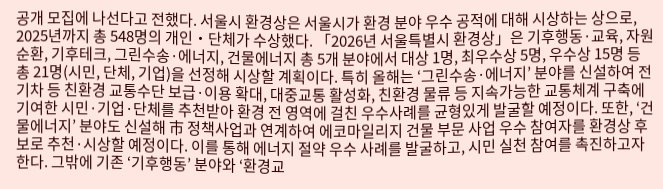공개 모집에 나선다고 전했다. 서울시 환경상은 서울시가 환경 분야 우수 공적에 대해 시상하는 상으로, 2025년까지 총 548명의 개인‧단체가 수상했다. 「2026년 서울특별시 환경상」은 기후행동·교육, 자원순환, 기후테크, 그린수송·에너지, 건물에너지 총 5개 분야에서 대상 1명, 최우수상 5명, 우수상 15명 등 총 21명(시민, 단체, 기업)을 선정해 시상할 계획이다. 특히 올해는 ‘그린수송·에너지’ 분야를 신설하여 전기차 등 친환경 교통수단 보급·이용 확대, 대중교통 활성화, 친환경 물류 등 지속가능한 교통체계 구축에 기여한 시민·기업·단체를 추천받아 환경 전 영역에 걸친 우수사례를 균형있게 발굴할 예정이다. 또한, ‘건물에너지’ 분야도 신설해 市 정책사업과 연계하여 에코마일리지 건물 부문 사업 우수 참여자를 환경상 후보로 추천·시상할 예정이다. 이를 통해 에너지 절약 우수 사례를 발굴하고, 시민 실천 참여를 촉진하고자 한다. 그밖에 기존 ‘기후행동’ 분야와 ‘환경교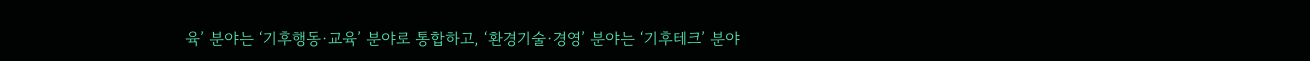육’ 분야는 ‘기후행동·교육’ 분야로 통합하고, ‘환경기술·경영’ 분야는 ‘기후테크’ 분야